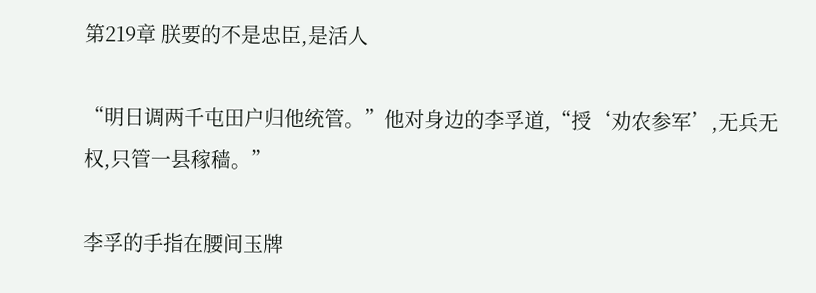第219章 朕要的不是忠臣,是活人

“明日调两千屯田户归他统管。”他对身边的李孚道,“授‘劝农参军’,无兵无权,只管一县稼穑。”

李孚的手指在腰间玉牌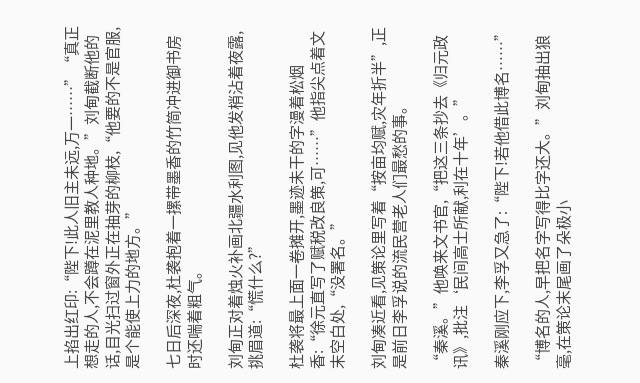上掐出红印:“陛下!此人旧主未远,万一……”“真正想走的人,不会蹲在泥里教人种地。”刘甸截断他的话,目光扫过窗外正在抽芽的柳枝,“他要的不是官服,是个能使上力的地方。”

七日后深夜,杜袭抱着一摞带墨香的竹简冲进御书房时还喘着粗气。

刘甸正对着烛火补画北疆水利图,见他发梢沾着夜露,挑眉道:“慌什么?”

杜袭将最上面一卷摊开,墨迹未干的字漫着松烟香:“徐元直写了赋税改良策,可……”他指尖点着文末空白处,“没署名。”

刘甸凑近看,见策论里写着“按亩均赋,灾年折半”,正是前日李孚说的流民营老人们最愁的事。

“秦溪。”他唤来文书官,“把这三条抄去《归元政讯》,批注‘民间高士所献,利在十年’。”

秦溪刚应下,李孚又急了:“陛下!若他借此博名……”

“博名的人,早把名字写得比字还大。”刘甸抽出狼毫,在策论末尾画了朵极小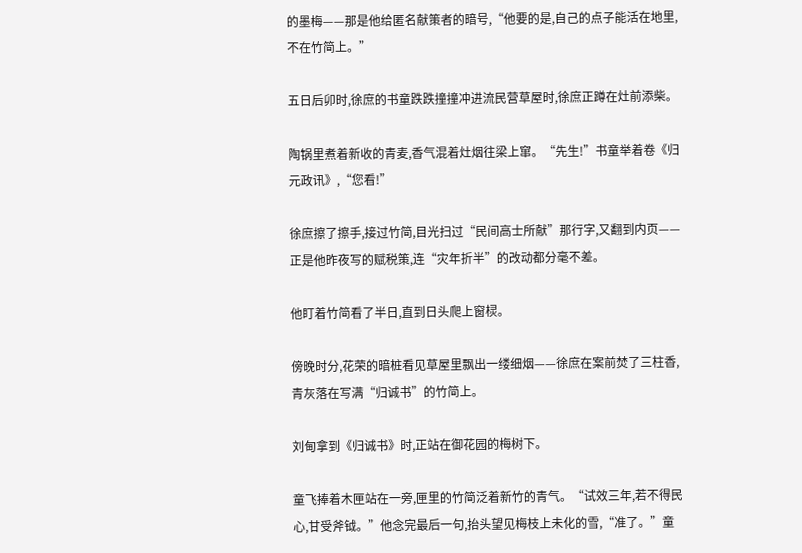的墨梅——那是他给匿名献策者的暗号,“他要的是,自己的点子能活在地里,不在竹简上。”

五日后卯时,徐庶的书童跌跌撞撞冲进流民营草屋时,徐庶正蹲在灶前添柴。

陶锅里煮着新收的青麦,香气混着灶烟往梁上窜。“先生!”书童举着卷《归元政讯》,“您看!”

徐庶擦了擦手,接过竹简,目光扫过“民间高士所献”那行字,又翻到内页——正是他昨夜写的赋税策,连“灾年折半”的改动都分毫不差。

他盯着竹简看了半日,直到日头爬上窗棂。

傍晚时分,花荣的暗桩看见草屋里飘出一缕细烟——徐庶在案前焚了三柱香,青灰落在写满“归诚书”的竹简上。

刘甸拿到《归诚书》时,正站在御花园的梅树下。

童飞捧着木匣站在一旁,匣里的竹简泛着新竹的青气。“试效三年,若不得民心,甘受斧钺。”他念完最后一句,抬头望见梅枝上未化的雪,“准了。”童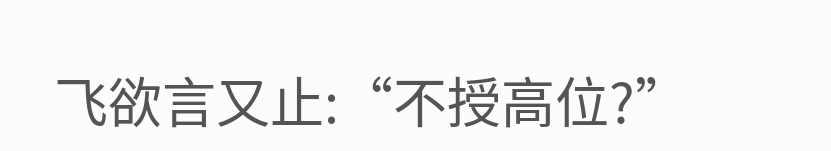飞欲言又止:“不授高位?”